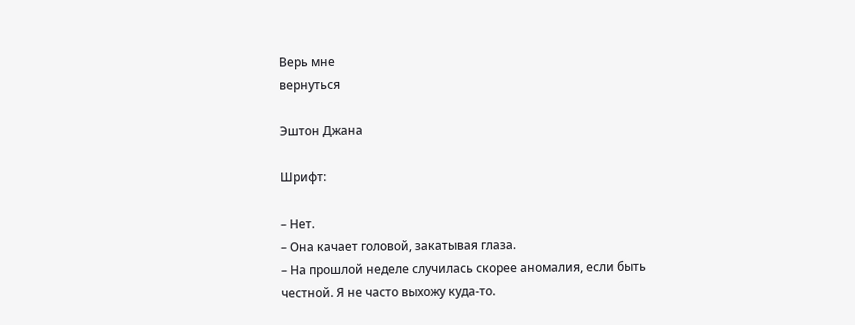Верь мне
вернуться

Эштон Джана

Шрифт:

– Нет.
– Она качает головой, закатывая глаза.
– На прошлой неделе случилась скорее аномалия, если быть честной. Я не часто выхожу куда-то.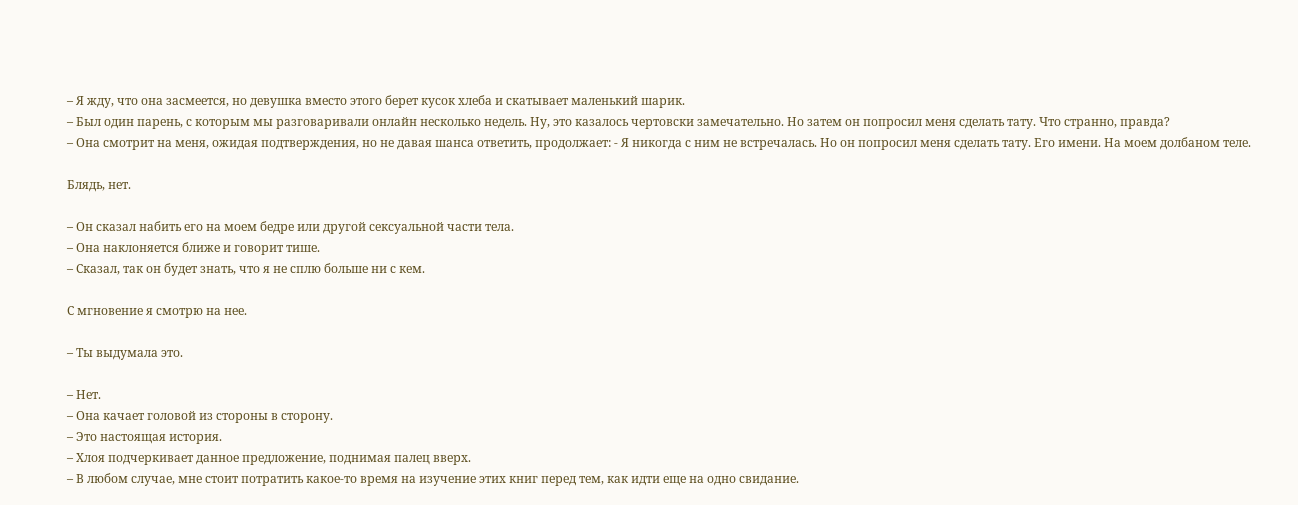– Я жду, что она засмеется, но девушка вместо этого берет кусок хлеба и скатывает маленький шарик.
– Был один парень, с которым мы разговаривали онлайн несколько недель. Ну, это казалось чертовски замечательно. Но затем он попросил меня сделать тату. Что странно, правда?
– Она смотрит на меня, ожидая подтверждения, но не давая шанса ответить, продолжает: - Я никогда с ним не встречалась. Но он попросил меня сделать тату. Его имени. На моем долбаном теле.

Блядь, нет.

– Он сказал набить его на моем бедре или другой сексуальной части тела.
– Она наклоняется ближе и говорит тише.
– Сказал, так он будет знать, что я не сплю больше ни с кем.

С мгновение я смотрю на нее.

– Ты выдумала это.

– Нет.
– Она качает головой из стороны в сторону.
– Это настоящая история.
– Хлоя подчеркивает данное предложение, поднимая палец вверх.
– В любом случае, мне стоит потратить какое-то время на изучение этих книг перед тем, как идти еще на одно свидание.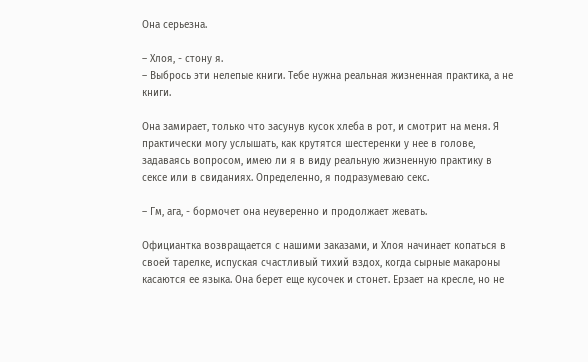Она серьезна.

– Хлоя, - стону я.
– Выбрось эти нелепые книги. Тебе нужна реальная жизненная практика, а не книги.

Она замирает, только что засунув кусок хлеба в рот, и смотрит на меня. Я практически могу услышать, как крутятся шестеренки у нее в голове, задаваясь вопросом, имею ли я в виду реальную жизненную практику в сексе или в свиданиях. Определенно, я подразумеваю секс.

– Гм, ага, - бормочет она неуверенно и продолжает жевать.

Официантка возвращается с нашими заказами, и Хлоя начинает копаться в своей тарелке, испуская счастливый тихий вздох, когда сырные макароны касаются ее языка. Она берет еще кусочек и стонет. Ерзает на кресле, но не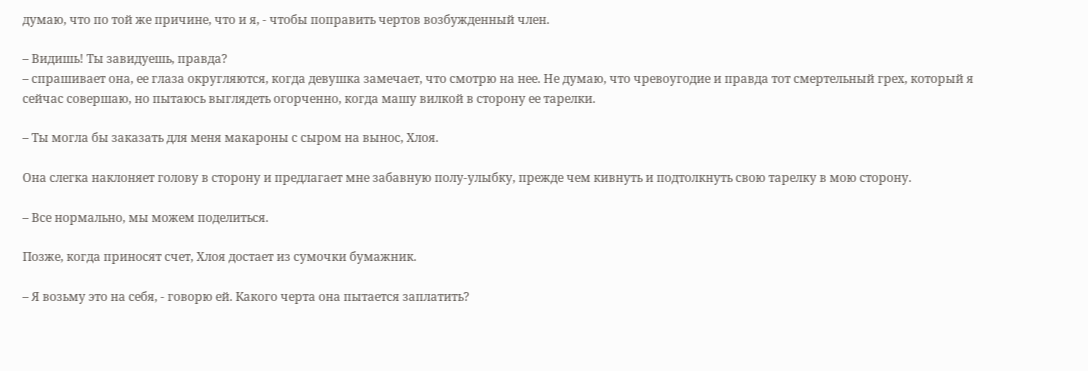думаю, что по той же причине, что и я, - чтобы поправить чертов возбужденный член.

– Видишь! Ты завидуешь, правда?
– спрашивает она, ее глаза округляются, когда девушка замечает, что смотрю на нее. Не думаю, что чревоугодие и правда тот смертельный грех, который я сейчас совершаю, но пытаюсь выглядеть огорченно, когда машу вилкой в сторону ее тарелки.

– Ты могла бы заказать для меня макароны с сыром на вынос, Хлоя.

Она слегка наклоняет голову в сторону и предлагает мне забавную полу-улыбку, прежде чем кивнуть и подтолкнуть свою тарелку в мою сторону.

– Все нормально, мы можем поделиться.

Позже, когда приносят счет, Хлоя достает из сумочки бумажник.

– Я возьму это на себя, - говорю ей. Какого черта она пытается заплатить?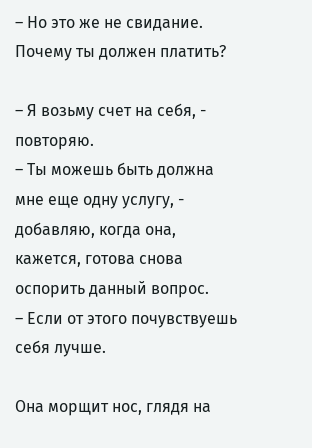– Но это же не свидание. Почему ты должен платить?

– Я возьму счет на себя, - повторяю.
– Ты можешь быть должна мне еще одну услугу, - добавляю, когда она, кажется, готова снова оспорить данный вопрос.
– Если от этого почувствуешь себя лучше.

Она морщит нос, глядя на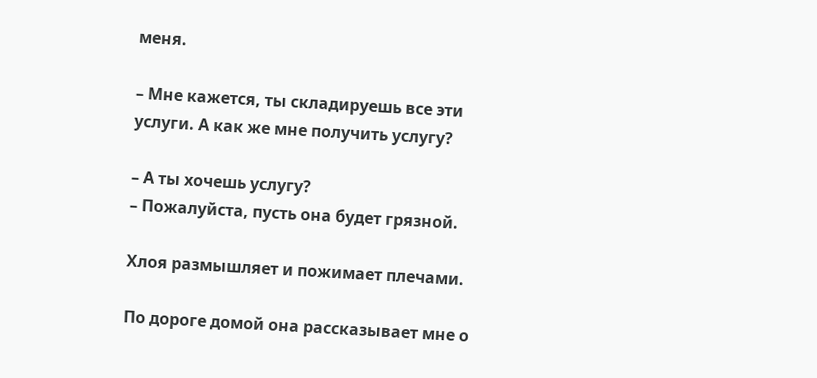меня.

– Мне кажется, ты складируешь все эти услуги. А как же мне получить услугу?

– А ты хочешь услугу?
– Пожалуйста, пусть она будет грязной.

Хлоя размышляет и пожимает плечами.

По дороге домой она рассказывает мне о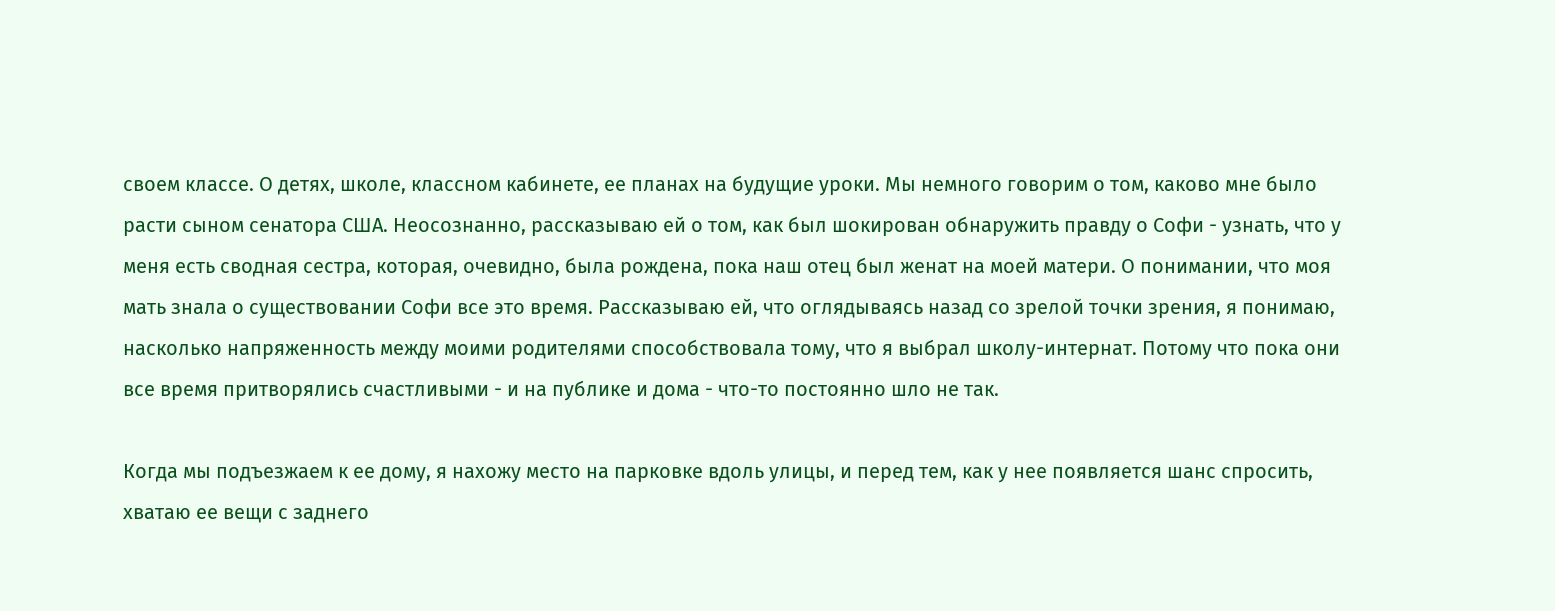своем классе. О детях, школе, классном кабинете, ее планах на будущие уроки. Мы немного говорим о том, каково мне было расти сыном сенатора США. Неосознанно, рассказываю ей о том, как был шокирован обнаружить правду о Софи - узнать, что у меня есть сводная сестра, которая, очевидно, была рождена, пока наш отец был женат на моей матери. О понимании, что моя мать знала о существовании Софи все это время. Рассказываю ей, что оглядываясь назад со зрелой точки зрения, я понимаю, насколько напряженность между моими родителями способствовала тому, что я выбрал школу-интернат. Потому что пока они все время притворялись счастливыми - и на публике и дома - что-то постоянно шло не так.

Когда мы подъезжаем к ее дому, я нахожу место на парковке вдоль улицы, и перед тем, как у нее появляется шанс спросить, хватаю ее вещи с заднего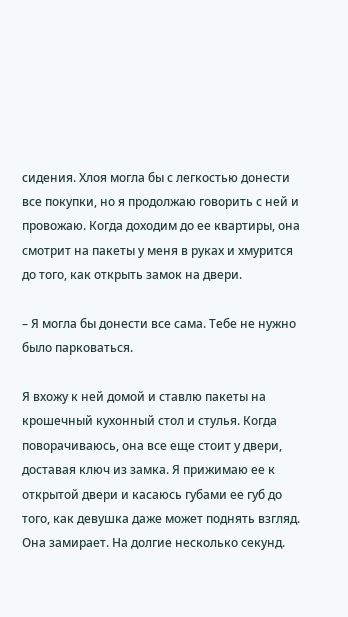сидения. Хлоя могла бы с легкостью донести все покупки, но я продолжаю говорить с ней и провожаю. Когда доходим до ее квартиры, она смотрит на пакеты у меня в руках и хмурится до того, как открыть замок на двери.

– Я могла бы донести все сама. Тебе не нужно было парковаться.

Я вхожу к ней домой и ставлю пакеты на крошечный кухонный стол и стулья. Когда поворачиваюсь, она все еще стоит у двери, доставая ключ из замка. Я прижимаю ее к открытой двери и касаюсь губами ее губ до того, как девушка даже может поднять взгляд. Она замирает. На долгие несколько секунд.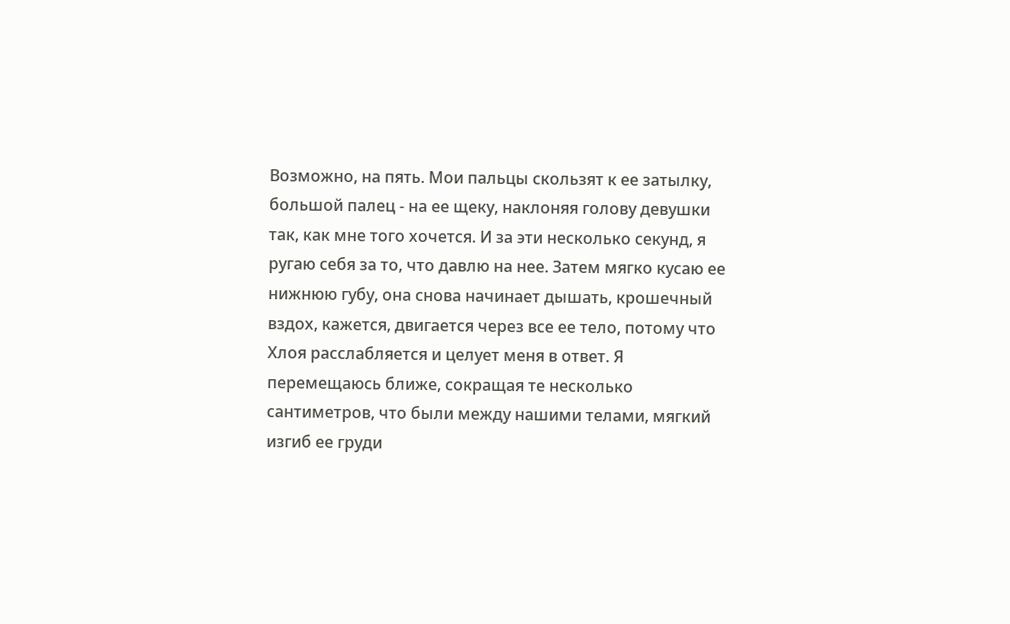Возможно, на пять. Мои пальцы скользят к ее затылку, большой палец - на ее щеку, наклоняя голову девушки так, как мне того хочется. И за эти несколько секунд, я ругаю себя за то, что давлю на нее. Затем мягко кусаю ее нижнюю губу, она снова начинает дышать, крошечный вздох, кажется, двигается через все ее тело, потому что Хлоя расслабляется и целует меня в ответ. Я перемещаюсь ближе, сокращая те несколько сантиметров, что были между нашими телами, мягкий изгиб ее груди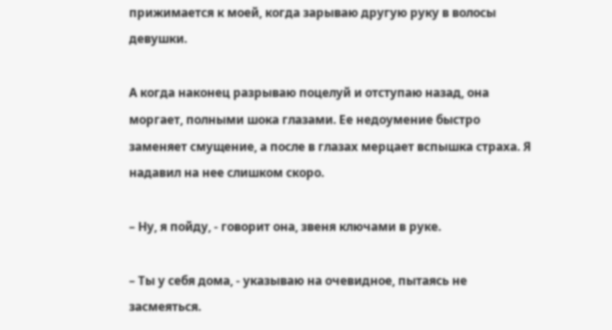прижимается к моей, когда зарываю другую руку в волосы девушки.

А когда наконец разрываю поцелуй и отступаю назад, она моргает, полными шока глазами. Ее недоумение быстро заменяет смущение, а после в глазах мерцает вспышка страха. Я надавил на нее слишком скоро.

– Ну, я пойду, - говорит она, звеня ключами в руке.

– Ты у себя дома, - указываю на очевидное, пытаясь не засмеяться.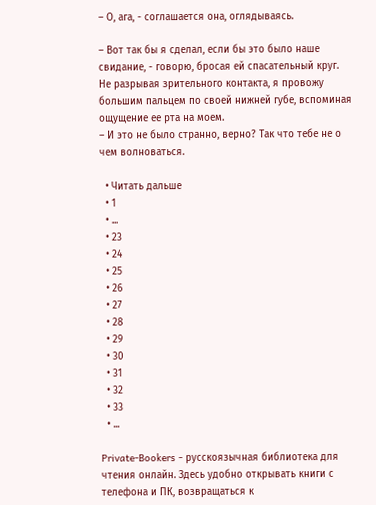– О, ага, - соглашается она, оглядываясь.

– Вот так бы я сделал, если бы это было наше свидание, - говорю, бросая ей спасательный круг. Не разрывая зрительного контакта, я провожу большим пальцем по своей нижней губе, вспоминая ощущение ее рта на моем.
– И это не было странно, верно? Так что тебе не о чем волноваться.

  • Читать дальше
  • 1
  • ...
  • 23
  • 24
  • 25
  • 26
  • 27
  • 28
  • 29
  • 30
  • 31
  • 32
  • 33
  • ...

Private-Bookers - русскоязычная библиотека для чтения онлайн. Здесь удобно открывать книги с телефона и ПК, возвращаться к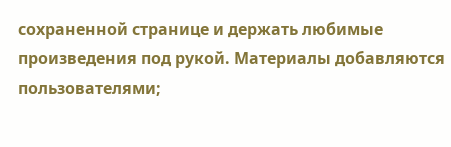сохраненной странице и держать любимые произведения под рукой. Материалы добавляются пользователями;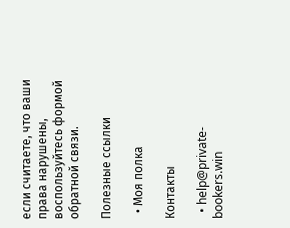если считаете, что ваши права нарушены, воспользуйтесь формой обратной связи.

Полезные ссылки

  • Моя полка

Контакты

  • help@private-bookers.win